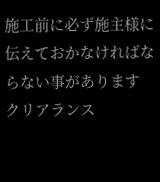施工前に必ず施主様に伝えておかなければならない事があります
クリアランス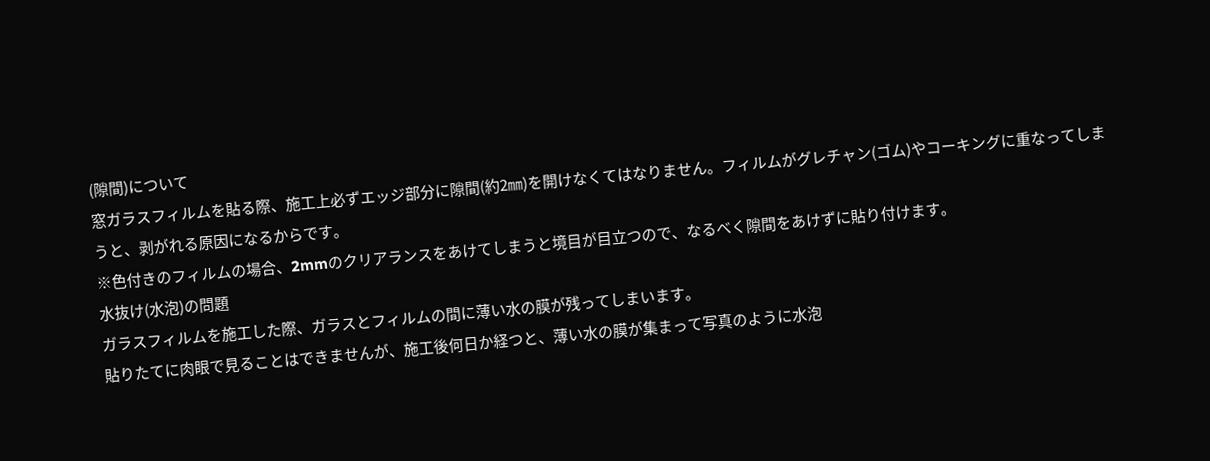(隙間)について
窓ガラスフィルムを貼る際、施工上必ずエッジ部分に隙間(約2㎜)を開けなくてはなりません。フィルムがグレチャン(ゴム)やコーキングに重なってしまうと、剥がれる原因になるからです。
※色付きのフィルムの場合、2mmのクリアランスをあけてしまうと境目が目立つので、なるべく隙間をあけずに貼り付けます。
水抜け(水泡)の問題
ガラスフィルムを施工した際、ガラスとフィルムの間に薄い水の膜が残ってしまいます。
貼りたてに肉眼で見ることはできませんが、施工後何日か経つと、薄い水の膜が集まって写真のように水泡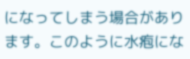になってしまう場合があります。このように水疱にな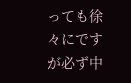っても徐々にですが必ず中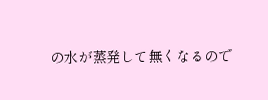の水が蒸発して無くなるので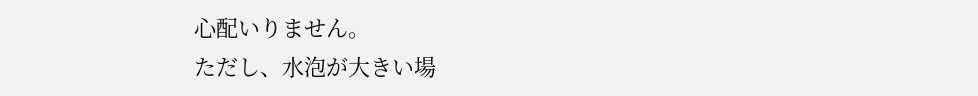心配いりません。
ただし、水泡が大きい場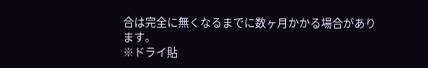合は完全に無くなるまでに数ヶ月かかる場合があります。
※ドライ貼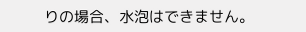りの場合、水泡はできません。